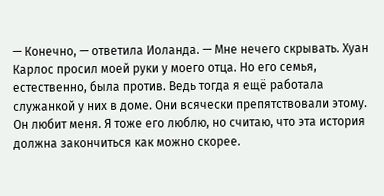— Конечно, — ответила Иоланда. — Мне нечего скрывать. Хуан Карлос просил моей руки у моего отца. Но его семья, естественно, была против. Ведь тогда я ещё работала служанкой у них в доме. Они всячески препятствовали этому. Он любит меня. Я тоже его люблю, но считаю, что эта история должна закончиться как можно скорее.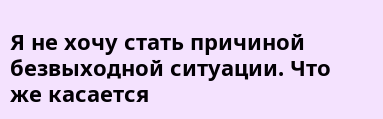Я не хочу стать причиной безвыходной ситуации. Что же касается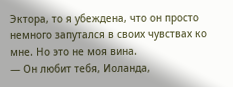Эктора, то я убеждена, что он просто немного запутался в своих чувствах ко мне. Но это не моя вина.
— Он любит тебя, Иоланда,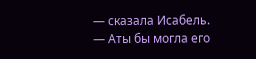— сказала Исабель. — Аты бы могла его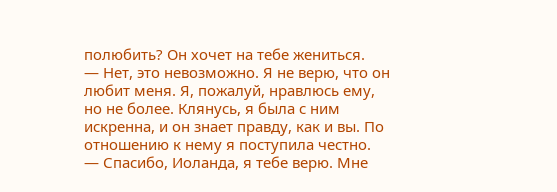полюбить? Он хочет на тебе жениться.
— Нет, это невозможно. Я не верю, что он любит меня. Я, пожалуй, нравлюсь ему, но не более. Клянусь, я была с ним искренна, и он знает правду, как и вы. По отношению к нему я поступила честно.
— Спасибо, Иоланда, я тебе верю. Мне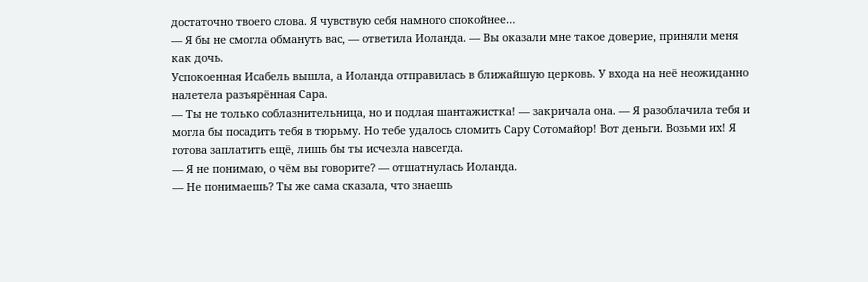достаточно твоего слова. Я чувствую себя намного спокойнее…
— Я бы не смогла обмануть вас, — ответила Иоланда. — Вы оказали мне такое доверие, приняли меня как дочь.
Успокоенная Исабель вышла, а Иоланда отправилась в ближайшую церковь. У входа на неё неожиданно налетела разъярённая Сара.
— Ты не только соблазнительница, но и подлая шантажистка! — закричала она. — Я разоблачила тебя и могла бы посадить тебя в тюрьму. Но тебе удалось сломить Сару Сотомайор! Вот деньги. Возьми их! Я готова заплатить ещё, лишь бы ты исчезла навсегда.
— Я не понимаю, о чём вы говорите? — отшатнулась Иоланда.
— Не понимаешь? Ты же сама сказала, что знаешь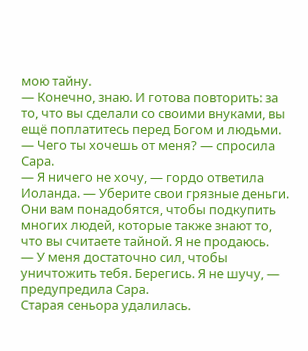мою тайну.
— Конечно, знаю. И готова повторить: за то, что вы сделали со своими внуками, вы ещё поплатитесь перед Богом и людьми.
— Чего ты хочешь от меня? — спросила Сара.
— Я ничего не хочу, — гордо ответила Иоланда. — Уберите свои грязные деньги. Они вам понадобятся, чтобы подкупить многих людей, которые также знают то, что вы считаете тайной. Я не продаюсь.
— У меня достаточно сил, чтобы уничтожить тебя. Берегись. Я не шучу, — предупредила Сара.
Старая сеньора удалилась.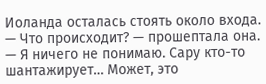Иоланда осталась стоять около входа.
— Что происходит? — прошептала она. — Я ничего не понимаю. Сару кто-то шантажирует… Может, это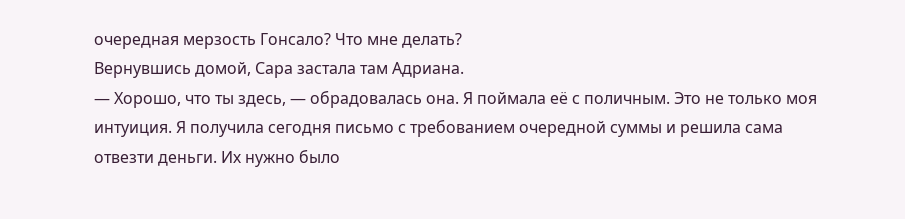очередная мерзость Гонсало? Что мне делать?
Вернувшись домой, Сара застала там Адриана.
— Хорошо, что ты здесь, — обрадовалась она. Я поймала её с поличным. Это не только моя интуиция. Я получила сегодня письмо с требованием очередной суммы и решила сама отвезти деньги. Их нужно было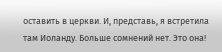оставить в церкви. И, представь, я встретила там Иоланду. Больше сомнений нет. Это она!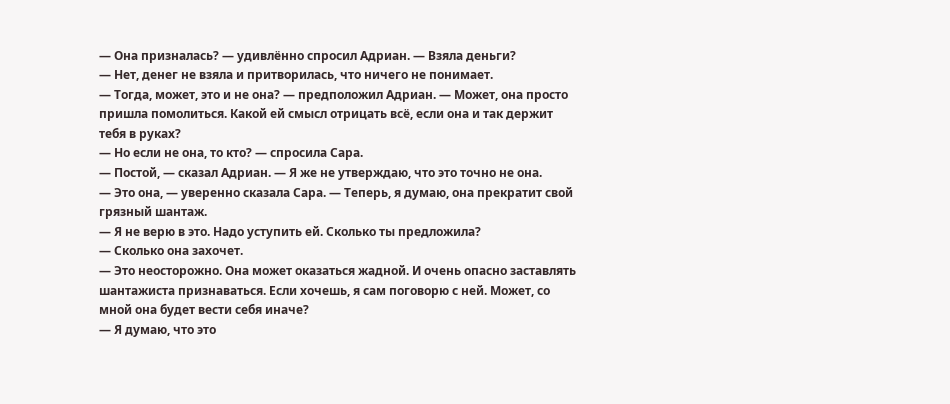— Она призналась? — удивлённо спросил Адриан. — Взяла деньги?
— Нет, денег не взяла и притворилась, что ничего не понимает.
— Тогда, может, это и не она? — предположил Адриан. — Может, она просто пришла помолиться. Какой ей смысл отрицать всё, если она и так держит тебя в руках?
— Но если не она, то кто? — спросила Сара.
— Постой, — сказал Адриан. — Я же не утверждаю, что это точно не она.
— Это она, — уверенно сказала Сара. — Теперь, я думаю, она прекратит свой грязный шантаж.
— Я не верю в это. Надо уступить ей. Сколько ты предложила?
— Сколько она захочет.
— Это неосторожно. Она может оказаться жадной. И очень опасно заставлять шантажиста признаваться. Если хочешь, я сам поговорю с ней. Может, со мной она будет вести себя иначе?
— Я думаю, что это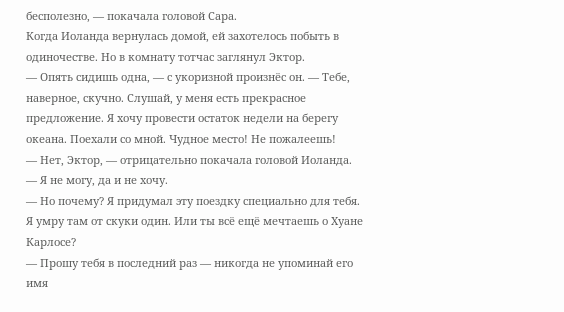бесполезно, — покачала головой Сара.
Когда Иоланда вернулась домой, ей захотелось побыть в одиночестве. Но в комнату тотчас заглянул Эктор.
— Опять сидишь одна, — с укоризной произнёс он. — Тебе, наверное, скучно. Слушай, у меня есть прекрасное предложение. Я хочу провести остаток недели на берегу океана. Поехали со мной. Чудное место! Не пожалеешь!
— Нет, Эктор, — отрицательно покачала головой Иоланда. — Я не могу, да и не хочу.
— Но почему? Я придумал эту поездку специально для тебя. Я умру там от скуки один. Или ты всё ещё мечтаешь о Хуане Карлосе?
— Прошу тебя в последний раз — никогда не упоминай его имя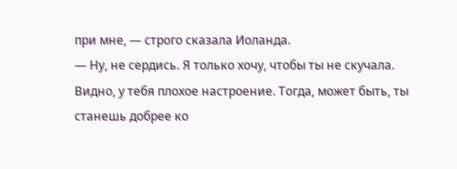при мне, — строго сказала Иоланда.
— Ну, не сердись. Я только хочу, чтобы ты не скучала. Видно, у тебя плохое настроение. Тогда, может быть, ты станешь добрее ко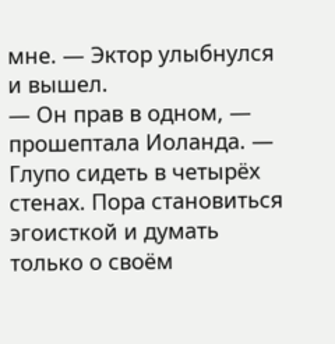мне. — Эктор улыбнулся и вышел.
— Он прав в одном, — прошептала Иоланда. — Глупо сидеть в четырёх стенах. Пора становиться эгоисткой и думать только о своём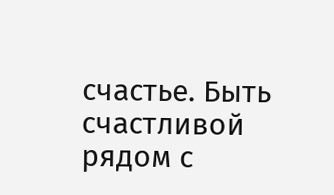счастье. Быть счастливой рядом с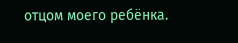отцом моего ребёнка.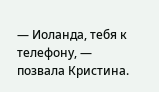— Иоланда, тебя к телефону, — позвала Кристина.